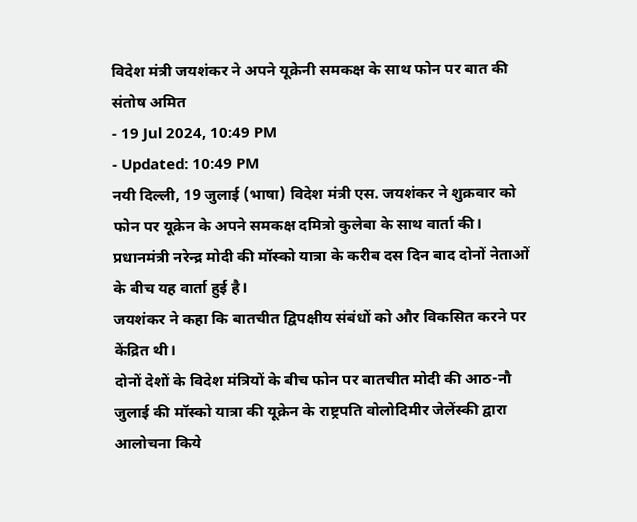विदेश मंत्री जयशंकर ने अपने यूक्रेनी समकक्ष के साथ फोन पर बात की
संतोष अमित
- 19 Jul 2024, 10:49 PM
- Updated: 10:49 PM
नयी दिल्ली, 19 जुलाई (भाषा) विदेश मंत्री एस. जयशंकर ने शुक्रवार को फोन पर यूक्रेन के अपने समकक्ष दमित्रो कुलेबा के साथ वार्ता की। प्रधानमंत्री नरेन्द्र मोदी की मॉस्को यात्रा के करीब दस दिन बाद दोनों नेताओं के बीच यह वार्ता हुई है।
जयशंकर ने कहा कि बातचीत द्विपक्षीय संबंधों को और विकसित करने पर केंद्रित थी।
दोनों देशों के विदेश मंत्रियों के बीच फोन पर बातचीत मोदी की आठ-नौ जुलाई की मॉस्को यात्रा की यूक्रेन के राष्ट्रपति वोलोदिमीर जेलेंस्की द्वारा आलोचना किये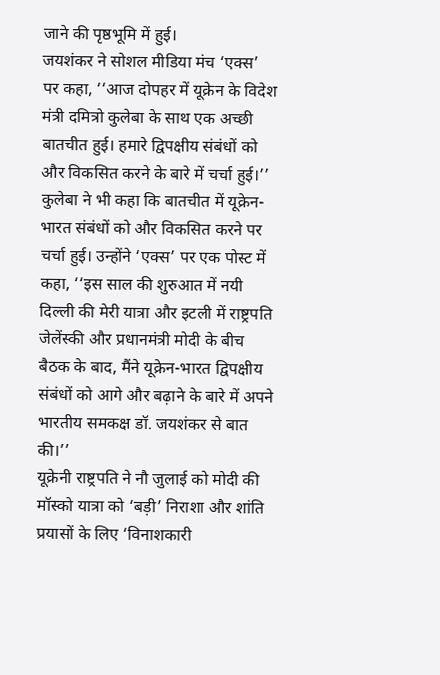जाने की पृष्ठभूमि में हुई।
जयशंकर ने सोशल मीडिया मंच ‘एक्स’ पर कहा, ‘‘आज दोपहर में यूक्रेन के विदेश मंत्री दमित्रो कुलेबा के साथ एक अच्छी बातचीत हुई। हमारे द्विपक्षीय संबंधों को और विकसित करने के बारे में चर्चा हुई।’’
कुलेबा ने भी कहा कि बातचीत में यूक्रेन-भारत संबंधों को और विकसित करने पर चर्चा हुई। उन्होंने ‘एक्स’ पर एक पोस्ट में कहा, ‘‘इस साल की शुरुआत में नयी दिल्ली की मेरी यात्रा और इटली में राष्ट्रपति जेलेंस्की और प्रधानमंत्री मोदी के बीच बैठक के बाद, मैंने यूक्रेन-भारत द्विपक्षीय संबंधों को आगे और बढ़ाने के बारे में अपने भारतीय समकक्ष डॉ. जयशंकर से बात की।’’
यूक्रेनी राष्ट्रपति ने नौ जुलाई को मोदी की मॉस्को यात्रा को ‘बड़ी’ निराशा और शांति प्रयासों के लिए ‘विनाशकारी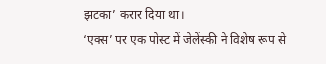झटका’ करार दिया था।
‘एक्स’ पर एक पोस्ट में जेलेंस्की ने विशेष रूप से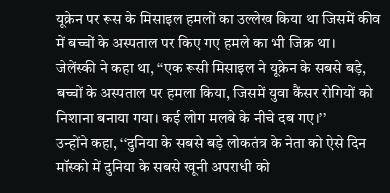यूक्रेन पर रूस के मिसाइल हमलों का उल्लेख किया था जिसमें कीव में बच्चों के अस्पताल पर किए गए हमले का भी जिक्र था।
जेलेंस्की ने कहा था, ‘‘एक रूसी मिसाइल ने यूक्रेन के सबसे बड़े, बच्चों के अस्पताल पर हमला किया, जिसमें युवा कैंसर रोगियों को निशाना बनाया गया। कई लोग मलबे के नीचे दब गए।’’
उन्होंने कहा, ‘‘दुनिया के सबसे बड़े लोकतंत्र के नेता को ऐसे दिन मॉस्को में दुनिया के सबसे खूनी अपराधी को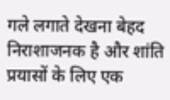गले लगाते देखना बेहद निराशाजनक है और शांति प्रयासों के लिए एक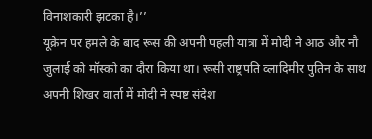विनाशकारी झटका है।’’
यूक्रेन पर हमले के बाद रूस की अपनी पहली यात्रा में मोदी ने आठ और नौ जुलाई को मॉस्को का दौरा किया था। रूसी राष्ट्रपति व्लादिमीर पुतिन के साथ अपनी शिखर वार्ता में मोदी ने स्पष्ट संदेश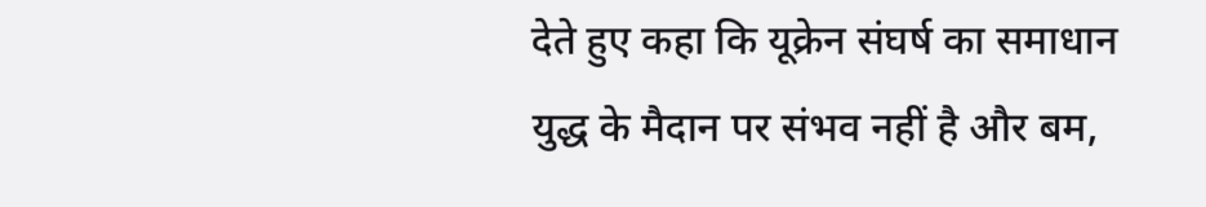देते हुए कहा कि यूक्रेन संघर्ष का समाधान युद्ध के मैदान पर संभव नहीं है और बम,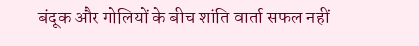बंदूक और गोलियों के बीच शांति वार्ता सफल नहीं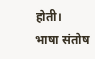होती।
भाषा संतोष